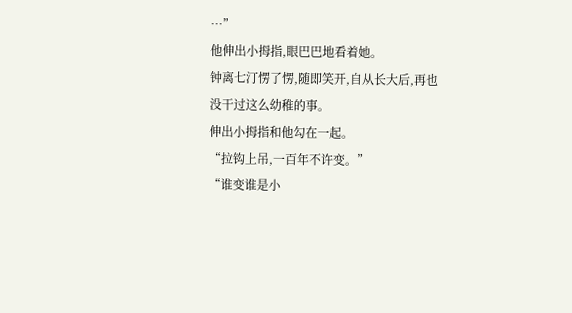…”
他伸出小拇指,眼巴巴地看着她。
钟离七汀愣了愣,随即笑开,自从长大后,再也没干过这么幼稚的事。
伸出小拇指和他勾在一起。
“拉钩上吊,一百年不许变。”
“谁变谁是小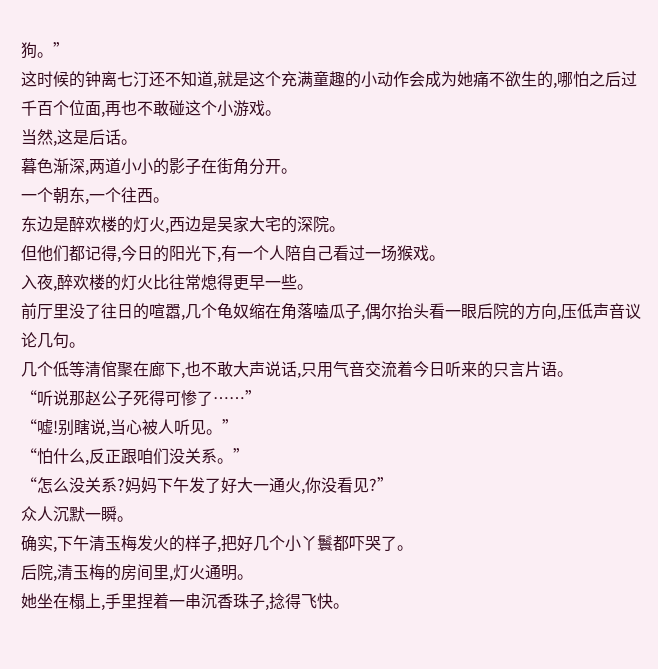狗。”
这时候的钟离七汀还不知道,就是这个充满童趣的小动作会成为她痛不欲生的,哪怕之后过千百个位面,再也不敢碰这个小游戏。
当然,这是后话。
暮色渐深,两道小小的影子在街角分开。
一个朝东,一个往西。
东边是醉欢楼的灯火,西边是吴家大宅的深院。
但他们都记得,今日的阳光下,有一个人陪自己看过一场猴戏。
入夜,醉欢楼的灯火比往常熄得更早一些。
前厅里没了往日的喧嚣,几个龟奴缩在角落嗑瓜子,偶尔抬头看一眼后院的方向,压低声音议论几句。
几个低等清倌聚在廊下,也不敢大声说话,只用气音交流着今日听来的只言片语。
“听说那赵公子死得可惨了……”
“嘘!别瞎说,当心被人听见。”
“怕什么,反正跟咱们没关系。”
“怎么没关系?妈妈下午发了好大一通火,你没看见?”
众人沉默一瞬。
确实,下午清玉梅发火的样子,把好几个小丫鬟都吓哭了。
后院,清玉梅的房间里,灯火通明。
她坐在榻上,手里捏着一串沉香珠子,捻得飞快。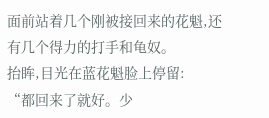面前站着几个刚被接回来的花魁,还有几个得力的打手和龟奴。
抬眸,目光在蓝花魁脸上停留:
“都回来了就好。少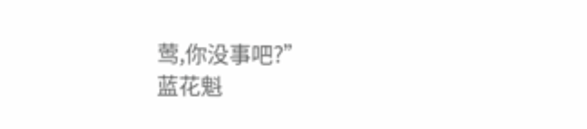莺,你没事吧?”
蓝花魁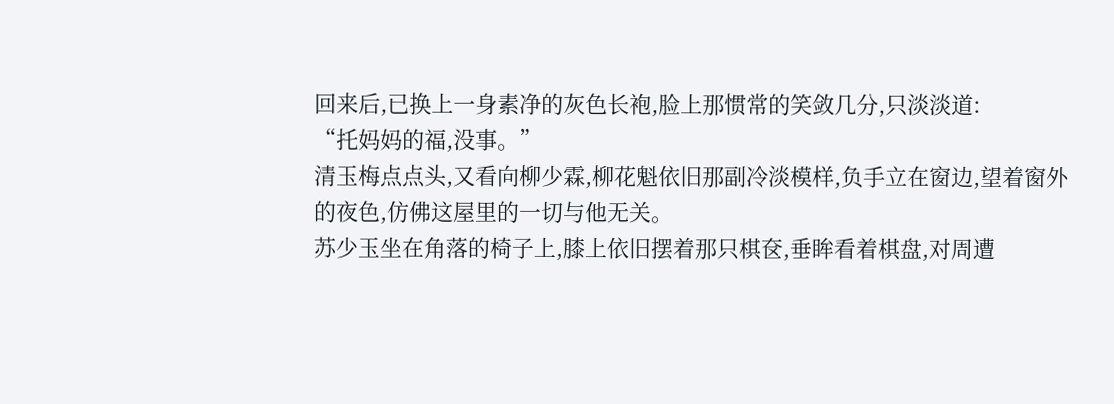回来后,已换上一身素净的灰色长袍,脸上那惯常的笑敛几分,只淡淡道:
“托妈妈的福,没事。”
清玉梅点点头,又看向柳少霖,柳花魁依旧那副冷淡模样,负手立在窗边,望着窗外的夜色,仿佛这屋里的一切与他无关。
苏少玉坐在角落的椅子上,膝上依旧摆着那只棋奁,垂眸看着棋盘,对周遭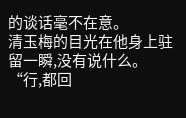的谈话毫不在意。
清玉梅的目光在他身上驻留一瞬,没有说什么。
“行,都回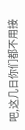吧,这几日你们都不用接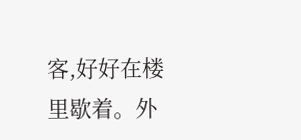客,好好在楼里歇着。外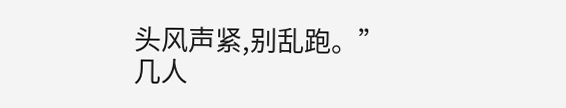头风声紧,别乱跑。”
几人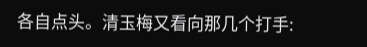各自点头。清玉梅又看向那几个打手: